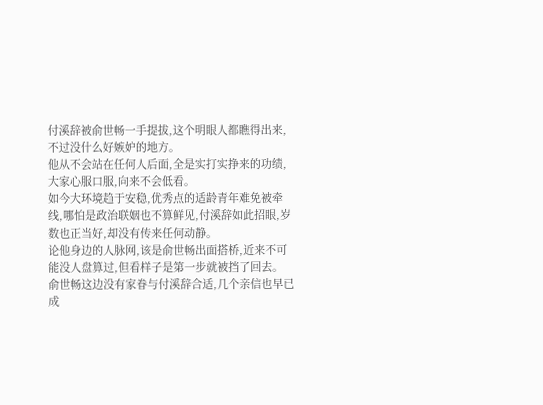付溪辞被俞世畅一手提拔,这个明眼人都瞧得出来,不过没什么好嫉妒的地方。
他从不会站在任何人后面,全是实打实挣来的功绩,大家心服口服,向来不会低看。
如今大环境趋于安稳,优秀点的适龄青年难免被牵线,哪怕是政治联姻也不算鲜见,付溪辞如此招眼,岁数也正当好,却没有传来任何动静。
论他身边的人脉网,该是俞世畅出面搭桥,近来不可能没人盘算过,但看样子是第一步就被挡了回去。
俞世畅这边没有家眷与付溪辞合适,几个亲信也早已成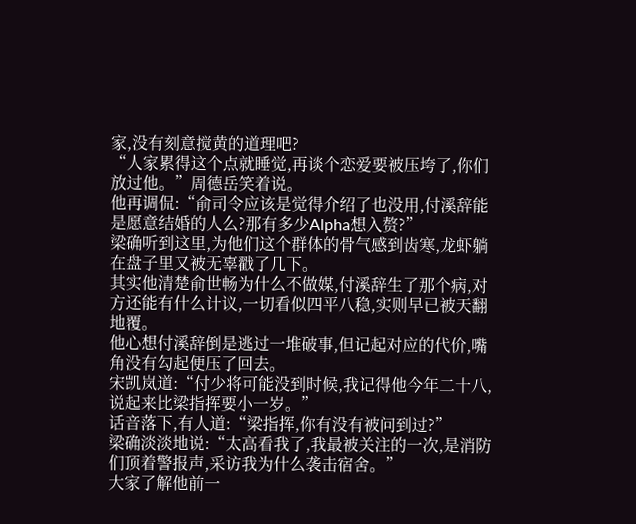家,没有刻意搅黄的道理吧?
“人家累得这个点就睡觉,再谈个恋爱要被压垮了,你们放过他。”周德岳笑着说。
他再调侃:“俞司令应该是觉得介绍了也没用,付溪辞能是愿意结婚的人么?那有多少Alpha想入赘?”
梁确听到这里,为他们这个群体的骨气感到齿寒,龙虾躺在盘子里又被无辜戳了几下。
其实他清楚俞世畅为什么不做媒,付溪辞生了那个病,对方还能有什么计议,一切看似四平八稳,实则早已被天翻地覆。
他心想付溪辞倒是逃过一堆破事,但记起对应的代价,嘴角没有勾起便压了回去。
宋凯岚道:“付少将可能没到时候,我记得他今年二十八,说起来比梁指挥要小一岁。”
话音落下,有人道:“梁指挥,你有没有被问到过?”
梁确淡淡地说:“太高看我了,我最被关注的一次,是消防们顶着警报声,采访我为什么袭击宿舍。”
大家了解他前一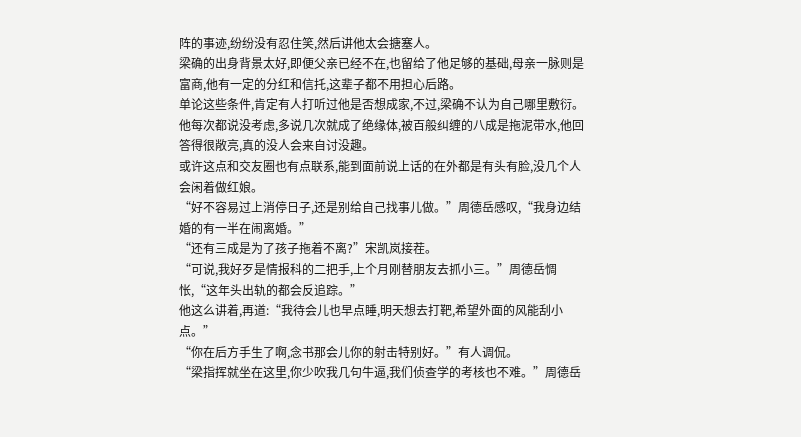阵的事迹,纷纷没有忍住笑,然后讲他太会搪塞人。
梁确的出身背景太好,即便父亲已经不在,也留给了他足够的基础,母亲一脉则是富商,他有一定的分红和信托,这辈子都不用担心后路。
单论这些条件,肯定有人打听过他是否想成家,不过,梁确不认为自己哪里敷衍。
他每次都说没考虑,多说几次就成了绝缘体,被百般纠缠的八成是拖泥带水,他回答得很敞亮,真的没人会来自讨没趣。
或许这点和交友圈也有点联系,能到面前说上话的在外都是有头有脸,没几个人会闲着做红娘。
“好不容易过上消停日子,还是别给自己找事儿做。”周德岳感叹,“我身边结婚的有一半在闹离婚。”
“还有三成是为了孩子拖着不离?”宋凯岚接茬。
“可说,我好歹是情报科的二把手,上个月刚替朋友去抓小三。”周德岳惆怅,“这年头出轨的都会反追踪。”
他这么讲着,再道:“我待会儿也早点睡,明天想去打靶,希望外面的风能刮小点。”
“你在后方手生了啊,念书那会儿你的射击特别好。”有人调侃。
“梁指挥就坐在这里,你少吹我几句牛逼,我们侦查学的考核也不难。”周德岳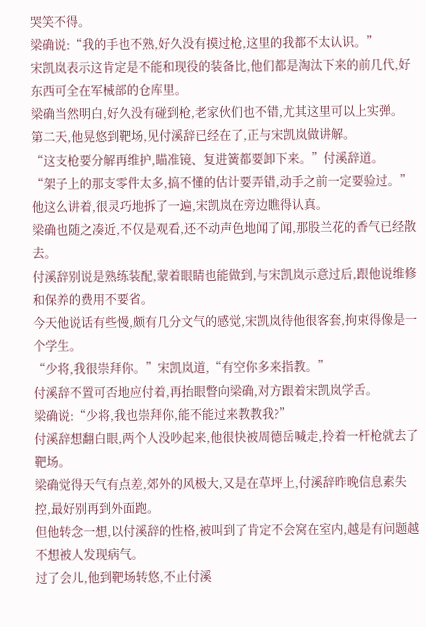哭笑不得。
梁确说:“我的手也不熟,好久没有摸过枪,这里的我都不太认识。”
宋凯岚表示这肯定是不能和现役的装备比,他们都是淘汰下来的前几代,好东西可全在军械部的仓库里。
梁确当然明白,好久没有碰到枪,老家伙们也不错,尤其这里可以上实弹。
第二天,他晃悠到靶场,见付溪辞已经在了,正与宋凯岚做讲解。
“这支枪要分解再维护,瞄准镜、复进簧都要卸下来。”付溪辞道。
“架子上的那支零件太多,搞不懂的估计要弄错,动手之前一定要验过。”
他这么讲着,很灵巧地拆了一遍,宋凯岚在旁边瞧得认真。
梁确也随之凑近,不仅是观看,还不动声色地闻了闻,那股兰花的香气已经散去。
付溪辞别说是熟练装配,蒙着眼睛也能做到,与宋凯岚示意过后,跟他说维修和保养的费用不要省。
今天他说话有些慢,颇有几分文气的感觉,宋凯岚待他很客套,拘束得像是一个学生。
“少将,我很崇拜你。”宋凯岚道,“有空你多来指教。”
付溪辞不置可否地应付着,再抬眼瞥向梁确,对方跟着宋凯岚学舌。
梁确说:“少将,我也崇拜你,能不能过来教教我?”
付溪辞想翻白眼,两个人没吵起来,他很快被周德岳喊走,拎着一杆枪就去了靶场。
梁确觉得天气有点差,郊外的风极大,又是在草坪上,付溪辞昨晚信息素失控,最好别再到外面跑。
但他转念一想,以付溪辞的性格,被叫到了肯定不会窝在室内,越是有问题越不想被人发现病气。
过了会儿,他到靶场转悠,不止付溪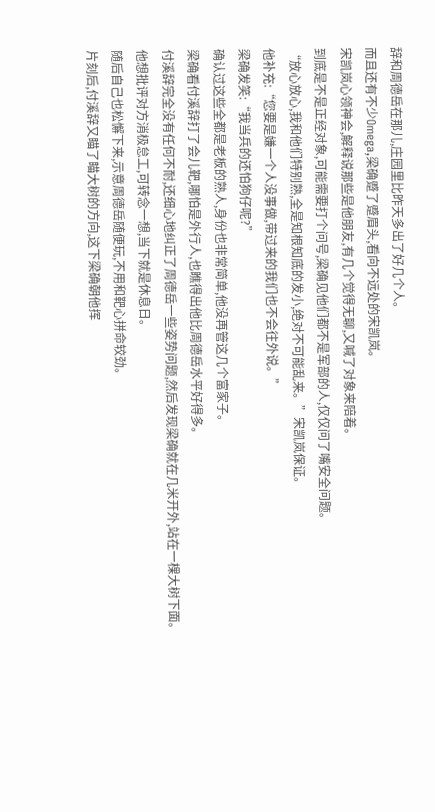辞和周德岳在那儿,庄园里比昨天多出了好几个人。
而且还有不少Omega,梁确蹙了蹙眉头,看向不远处的宋凯岚。
宋凯岚心领神会,解释说那些是他朋友,有几个觉得无聊,又喊了对象来陪着。
到底是不是正经对象,可能需要打个问号,梁确见他们都不是军部的人,仅仅问了嘴安全问题。
“放心放心,我和他们特别熟,全是知根知底的发小,绝对不可能乱来。”宋凯岚保证。
他补充:“您要是嫌一个人没事做,带过来的我们也不会往外说。”
梁确发笑:“我当兵的还怕狗仔呢?”
确认过这些全都是老板的熟人,身份也非常简单,他没再管这几个富家子。
梁确看付溪辞打了会儿靶,哪怕是外行人,也瞧得出他比周德岳水平好得多。
付溪辞完全没有任何不耐,还细心地纠正了周德岳一些姿势问题,然后发现梁确就在几米开外,站在一棵大树下面。
他想批评对方消极怠工,可转念一想,当下就是休息日。
随后自己也松懈下来,示意周德岳随便玩,不用和靶心拼命较劲。
片刻后,付溪辞又瞄了瞄大树的方向,这下梁确朝他挥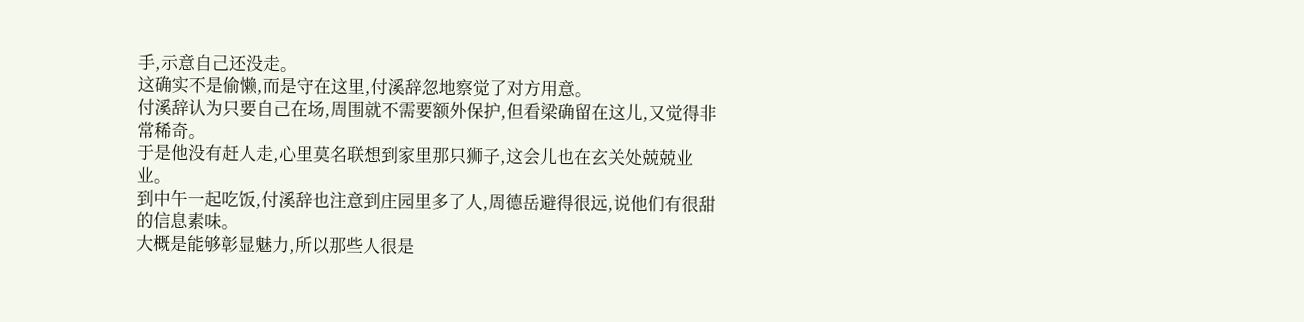手,示意自己还没走。
这确实不是偷懒,而是守在这里,付溪辞忽地察觉了对方用意。
付溪辞认为只要自己在场,周围就不需要额外保护,但看梁确留在这儿,又觉得非常稀奇。
于是他没有赶人走,心里莫名联想到家里那只狮子,这会儿也在玄关处兢兢业业。
到中午一起吃饭,付溪辞也注意到庄园里多了人,周德岳避得很远,说他们有很甜的信息素味。
大概是能够彰显魅力,所以那些人很是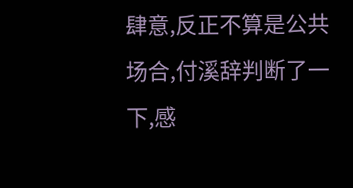肆意,反正不算是公共场合,付溪辞判断了一下,感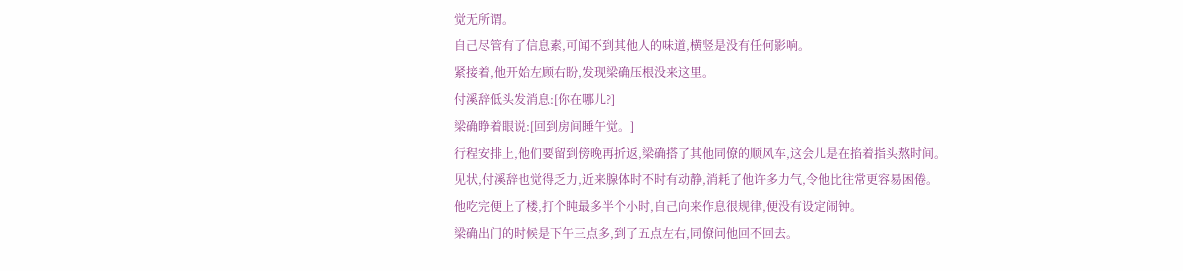觉无所谓。
自己尽管有了信息素,可闻不到其他人的味道,横竖是没有任何影响。
紧接着,他开始左顾右盼,发现梁确压根没来这里。
付溪辞低头发消息:[你在哪儿?]
梁确睁着眼说:[回到房间睡午觉。]
行程安排上,他们要留到傍晚再折返,梁确搭了其他同僚的顺风车,这会儿是在掐着指头熬时间。
见状,付溪辞也觉得乏力,近来腺体时不时有动静,消耗了他许多力气,令他比往常更容易困倦。
他吃完便上了楼,打个盹最多半个小时,自己向来作息很规律,便没有设定闹钟。
梁确出门的时候是下午三点多,到了五点左右,同僚问他回不回去。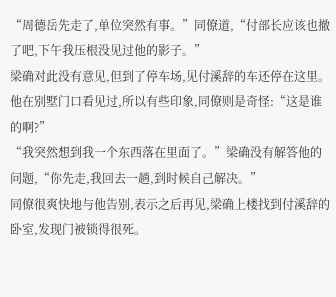“周德岳先走了,单位突然有事。”同僚道,“付部长应该也撤了吧,下午我压根没见过他的影子。”
梁确对此没有意见,但到了停车场,见付溪辞的车还停在这里。
他在别墅门口看见过,所以有些印象,同僚则是奇怪:“这是谁的啊?”
“我突然想到我一个东西落在里面了。”梁确没有解答他的问题,“你先走,我回去一趟,到时候自己解决。”
同僚很爽快地与他告别,表示之后再见,梁确上楼找到付溪辞的卧室,发现门被锁得很死。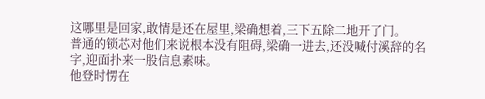这哪里是回家,敢情是还在屋里,梁确想着,三下五除二地开了门。
普通的锁芯对他们来说根本没有阻碍,梁确一进去,还没喊付溪辞的名字,迎面扑来一股信息素味。
他登时愣在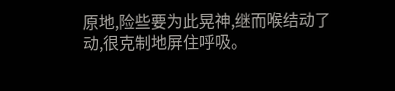原地,险些要为此晃神,继而喉结动了动,很克制地屏住呼吸。